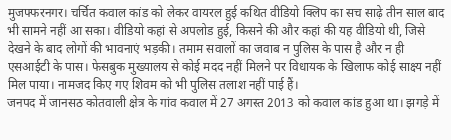मुजफ्फरनगर। चर्चित कवाल कांड को लेकर वायरल हुई कथित वीडियो क्लिप का सच साढ़े तीन साल बाद भी सामने नहीं आ सका। वीडियो कहां से अपलोड हुई, किसने की और कहां की यह वीडियो थी, जिसे देखने के बाद लोगों की भावनाएं भड़की। तमाम सवालों का जवाब न पुलिस के पास है और न ही एसआईटी के पास। फेसबुक मुख्यालय से कोई मदद नहीं मिलने पर विधायक के खिलाफ कोई साक्ष्य नहीं मिल पाया। नामजद किए गए शिवम को भी पुलिस तलाश नहीं पाई हैं।
जनपद में जानसठ कोतवाली क्षेत्र के गांव कवाल में 27 अगस्त 2013 को कवाल कांड हुआ था। झगड़े में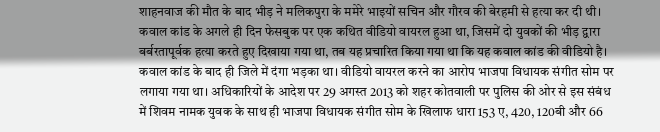शाहनवाज की मौत के बाद भीड़ ने मलिकपुरा के ममेरे भाइयों सचिन और गौरव की बेरहमी से हत्या कर दी थी। कवाल कांड के अगले ही दिन फेसबुक पर एक कथित वीडियो वायरल हुआ था, जिसमें दो युवकों की भीड़ द्वारा बर्बरतापूर्वक हत्या करते हुए दिखाया गया था, तब यह प्रचारित किया गया था कि यह कवाल कांड की वीडियो है। कवाल कांड के बाद ही जिले में दंगा भड़का था। वीडियो वायरल करने का आरोप भाजपा विधायक संगीत सोम पर लगाया गया था। अधिकारियों के आदेश पर 29 अगस्त 2013 को शहर कोतवाली पर पुलिस की ओर से इस संबंध में शिवम नामक युवक के साथ ही भाजपा विधायक संगीत सोम के खिलाफ धारा 153 ए, 420, 120बी और 66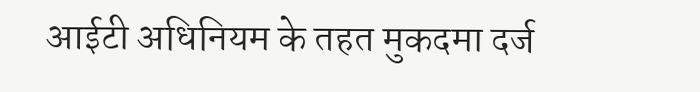आईटी अधिनियम के तहत मुकदमा दर्ज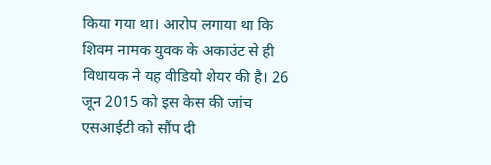किया गया था। आरोप लगाया था कि शिवम नामक युवक के अकाउंट से ही विधायक ने यह वीडियो शेयर की है। 26 जून 2015 को इस केस की जांच एसआईटी को सौंप दी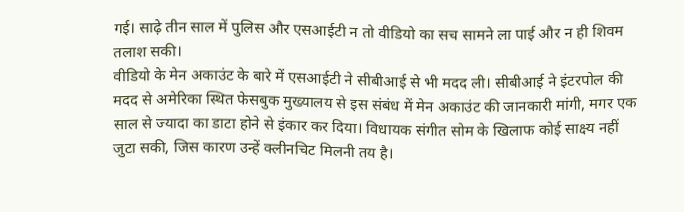गई। साढ़े तीन साल में पुलिस और एसआईटी न तो वीडियो का सच सामने ला पाई और न ही शिवम तलाश सकी।
वीडियो के मेन अकाउंट के बारे में एसआईटी ने सीबीआई से भी मदद ली। सीबीआई ने इंटरपोल की मदद से अमेरिका स्थित फेसबुक मुख्यालय से इस संबंध में मेन अकाउंट की जानकारी मांगी, मगर एक साल से ज्यादा का डाटा होने से इंकार कर दिया। विधायक संगीत सोम के खिलाफ कोई साक्ष्य नहीं जुटा सकी, जिस कारण उन्हें क्लीनचिट मिलनी तय है।